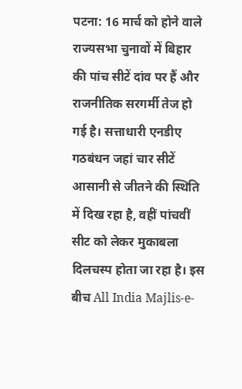पटना: 16 मार्च को होने वाले राज्यसभा चुनावों में बिहार की पांच सीटें दांव पर हैं और राजनीतिक सरगर्मी तेज हो गई है। सत्ताधारी एनडीए गठबंधन जहां चार सीटें आसानी से जीतने की स्थिति में दिख रहा है, वहीं पांचवीं सीट को लेकर मुकाबला दिलचस्प होता जा रहा है। इस बीच All India Majlis-e-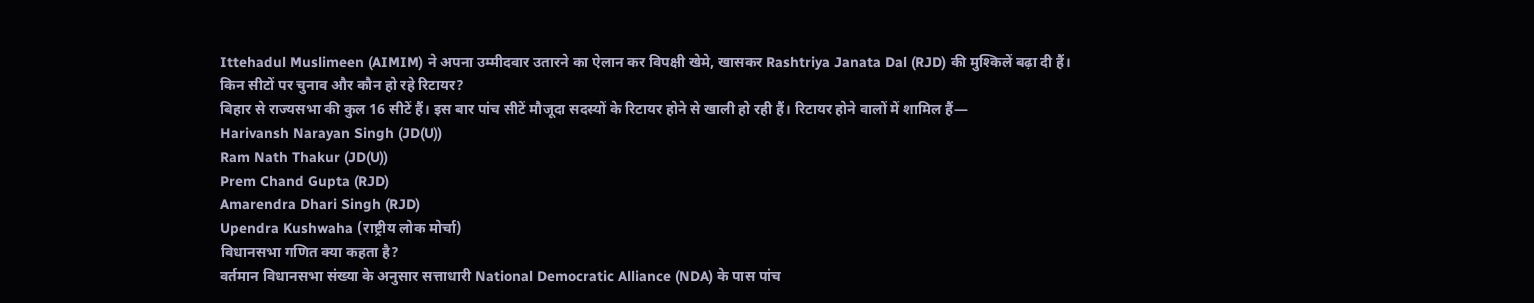Ittehadul Muslimeen (AIMIM) ने अपना उम्मीदवार उतारने का ऐलान कर विपक्षी खेमे, खासकर Rashtriya Janata Dal (RJD) की मुश्किलें बढ़ा दी हैं।
किन सीटों पर चुनाव और कौन हो रहे रिटायर?
बिहार से राज्यसभा की कुल 16 सीटें हैं। इस बार पांच सीटें मौजूदा सदस्यों के रिटायर होने से खाली हो रही हैं। रिटायर होने वालों में शामिल हैं—
Harivansh Narayan Singh (JD(U))
Ram Nath Thakur (JD(U))
Prem Chand Gupta (RJD)
Amarendra Dhari Singh (RJD)
Upendra Kushwaha (राष्ट्रीय लोक मोर्चा)
विधानसभा गणित क्या कहता है?
वर्तमान विधानसभा संख्या के अनुसार सत्ताधारी National Democratic Alliance (NDA) के पास पांच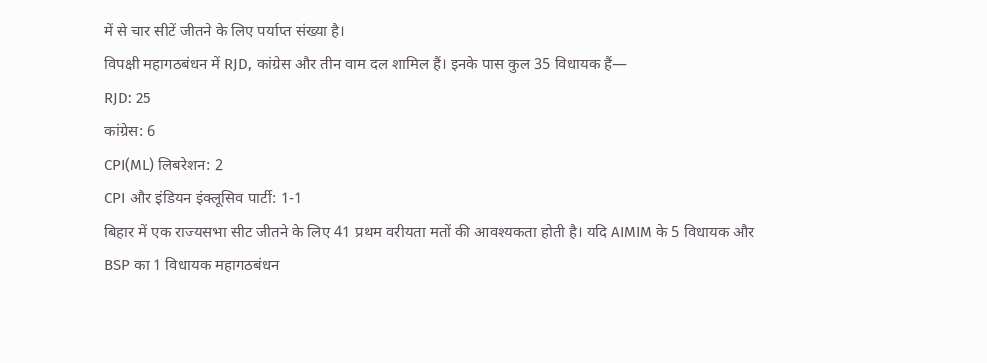में से चार सीटें जीतने के लिए पर्याप्त संख्या है।
विपक्षी महागठबंधन में RJD, कांग्रेस और तीन वाम दल शामिल हैं। इनके पास कुल 35 विधायक हैं—
RJD: 25
कांग्रेस: 6
CPI(ML) लिबरेशन: 2
CPI और इंडियन इंक्लूसिव पार्टी: 1-1
बिहार में एक राज्यसभा सीट जीतने के लिए 41 प्रथम वरीयता मतों की आवश्यकता होती है। यदि AIMIM के 5 विधायक और BSP का 1 विधायक महागठबंधन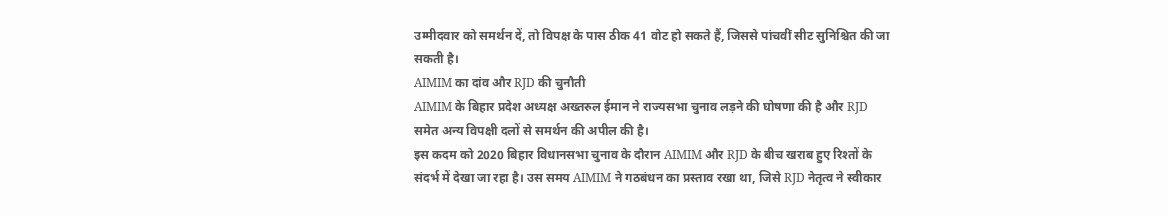उम्मीदवार को समर्थन दें, तो विपक्ष के पास ठीक 41 वोट हो सकते हैं, जिससे पांचवीं सीट सुनिश्चित की जा सकती है।
AIMIM का दांव और RJD की चुनौती
AIMIM के बिहार प्रदेश अध्यक्ष अख्तरुल ईमान ने राज्यसभा चुनाव लड़ने की घोषणा की है और RJD समेत अन्य विपक्षी दलों से समर्थन की अपील की है।
इस कदम को 2020 बिहार विधानसभा चुनाव के दौरान AIMIM और RJD के बीच खराब हुए रिश्तों के संदर्भ में देखा जा रहा है। उस समय AIMIM ने गठबंधन का प्रस्ताव रखा था, जिसे RJD नेतृत्व ने स्वीकार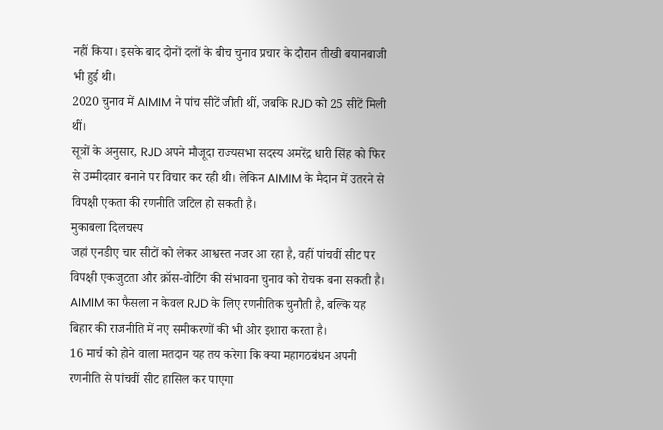नहीं किया। इसके बाद दोनों दलों के बीच चुनाव प्रचार के दौरान तीखी बयानबाजी भी हुई थी।
2020 चुनाव में AIMIM ने पांच सीटें जीती थीं, जबकि RJD को 25 सीटें मिली थीं।
सूत्रों के अनुसार, RJD अपने मौजूदा राज्यसभा सदस्य अमरेंद्र धारी सिंह को फिर से उम्मीदवार बनाने पर विचार कर रही थी। लेकिन AIMIM के मैदान में उतरने से विपक्षी एकता की रणनीति जटिल हो सकती है।
मुकाबला दिलचस्प
जहां एनडीए चार सीटों को लेकर आश्वस्त नजर आ रहा है, वहीं पांचवीं सीट पर विपक्षी एकजुटता और क्रॉस-वोटिंग की संभावना चुनाव को रोचक बना सकती है। AIMIM का फैसला न केवल RJD के लिए रणनीतिक चुनौती है, बल्कि यह बिहार की राजनीति में नए समीकरणों की भी ओर इशारा करता है।
16 मार्च को होने वाला मतदान यह तय करेगा कि क्या महागठबंधन अपनी रणनीति से पांचवीं सीट हासिल कर पाएगा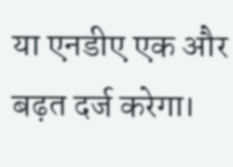या एनडीए एक और बढ़त दर्ज करेगा।